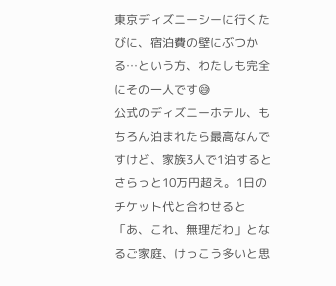東京ディズニーシーに行くたびに、宿泊費の壁にぶつかる…という方、わたしも完全にその一人です😅
公式のディズニーホテル、もちろん泊まれたら最高なんですけど、家族3人で1泊するとさらっと10万円超え。1日のチケット代と合わせると「あ、これ、無理だわ」となるご家庭、けっこう多いと思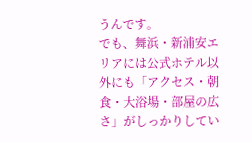うんです。
でも、舞浜・新浦安エリアには公式ホテル以外にも「アクセス・朝食・大浴場・部屋の広さ」がしっかりしてい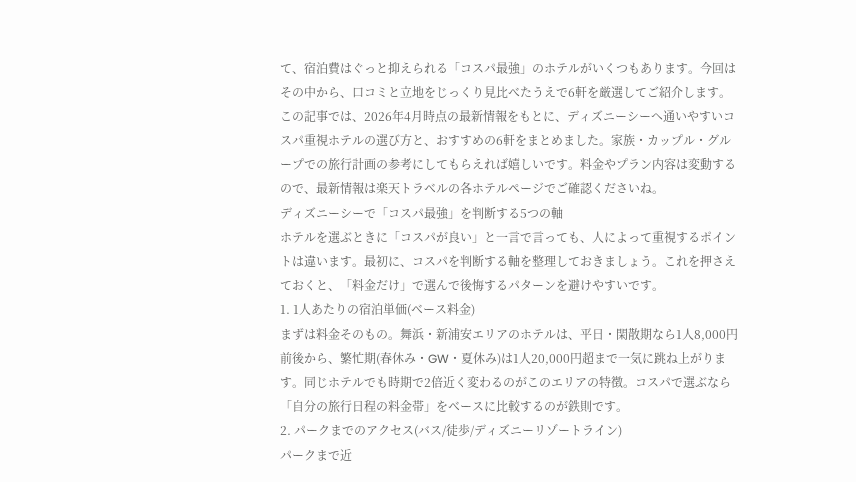て、宿泊費はぐっと抑えられる「コスパ最強」のホテルがいくつもあります。今回はその中から、口コミと立地をじっくり見比べたうえで6軒を厳選してご紹介します。
この記事では、2026年4月時点の最新情報をもとに、ディズニーシーへ通いやすいコスパ重視ホテルの選び方と、おすすめの6軒をまとめました。家族・カップル・グループでの旅行計画の参考にしてもらえれば嬉しいです。料金やプラン内容は変動するので、最新情報は楽天トラベルの各ホテルページでご確認くださいね。
ディズニーシーで「コスパ最強」を判断する5つの軸
ホテルを選ぶときに「コスパが良い」と一言で言っても、人によって重視するポイントは違います。最初に、コスパを判断する軸を整理しておきましょう。これを押さえておくと、「料金だけ」で選んで後悔するパターンを避けやすいです。
1. 1人あたりの宿泊単価(ベース料金)
まずは料金そのもの。舞浜・新浦安エリアのホテルは、平日・閑散期なら1人8,000円前後から、繁忙期(春休み・GW・夏休み)は1人20,000円超まで一気に跳ね上がります。同じホテルでも時期で2倍近く変わるのがこのエリアの特徴。コスパで選ぶなら「自分の旅行日程の料金帯」をベースに比較するのが鉄則です。
2. パークまでのアクセス(バス/徒歩/ディズニーリゾートライン)
パークまで近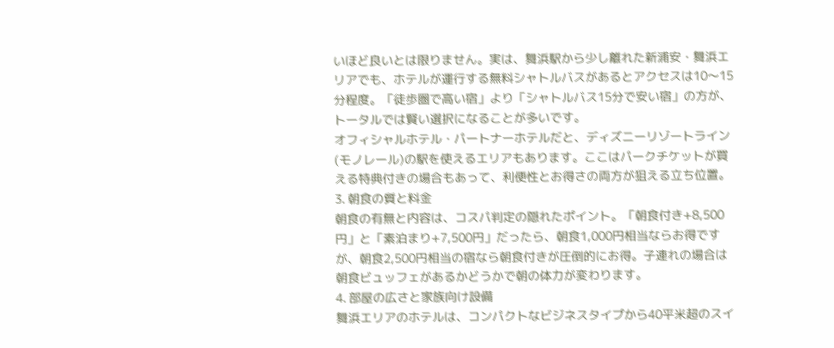いほど良いとは限りません。実は、舞浜駅から少し離れた新浦安・舞浜エリアでも、ホテルが運行する無料シャトルバスがあるとアクセスは10〜15分程度。「徒歩圏で高い宿」より「シャトルバス15分で安い宿」の方が、トータルでは賢い選択になることが多いです。
オフィシャルホテル・パートナーホテルだと、ディズニーリゾートライン(モノレール)の駅を使えるエリアもあります。ここはパークチケットが買える特典付きの場合もあって、利便性とお得さの両方が狙える立ち位置。
3. 朝食の質と料金
朝食の有無と内容は、コスパ判定の隠れたポイント。「朝食付き+8,500円」と「素泊まり+7,500円」だったら、朝食1,000円相当ならお得ですが、朝食2,500円相当の宿なら朝食付きが圧倒的にお得。子連れの場合は朝食ビュッフェがあるかどうかで朝の体力が変わります。
4. 部屋の広さと家族向け設備
舞浜エリアのホテルは、コンパクトなビジネスタイプから40平米超のスイ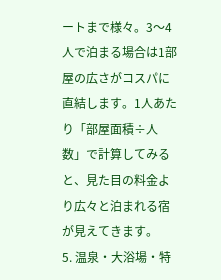ートまで様々。3〜4人で泊まる場合は1部屋の広さがコスパに直結します。1人あたり「部屋面積÷人数」で計算してみると、見た目の料金より広々と泊まれる宿が見えてきます。
5. 温泉・大浴場・特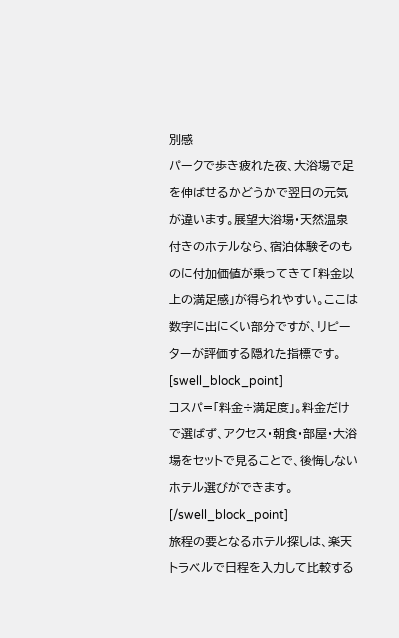別感
パークで歩き疲れた夜、大浴場で足を伸ばせるかどうかで翌日の元気が違います。展望大浴場・天然温泉付きのホテルなら、宿泊体験そのものに付加価値が乗ってきて「料金以上の満足感」が得られやすい。ここは数字に出にくい部分ですが、リピーターが評価する隠れた指標です。
[swell_block_point]
コスパ=「料金÷満足度」。料金だけで選ばず、アクセス・朝食・部屋・大浴場をセットで見ることで、後悔しないホテル選びができます。
[/swell_block_point]
旅程の要となるホテル探しは、楽天トラベルで日程を入力して比較する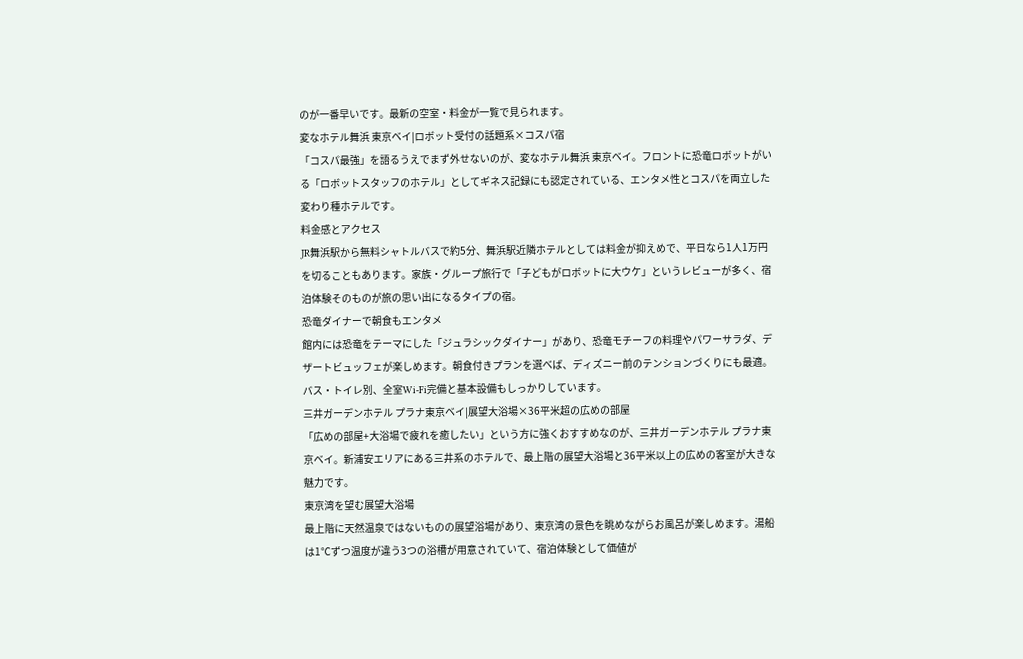のが一番早いです。最新の空室・料金が一覧で見られます。
変なホテル舞浜 東京ベイ|ロボット受付の話題系×コスパ宿
「コスパ最強」を語るうえでまず外せないのが、変なホテル舞浜 東京ベイ。フロントに恐竜ロボットがいる「ロボットスタッフのホテル」としてギネス記録にも認定されている、エンタメ性とコスパを両立した変わり種ホテルです。
料金感とアクセス
JR舞浜駅から無料シャトルバスで約5分、舞浜駅近隣ホテルとしては料金が抑えめで、平日なら1人1万円を切ることもあります。家族・グループ旅行で「子どもがロボットに大ウケ」というレビューが多く、宿泊体験そのものが旅の思い出になるタイプの宿。
恐竜ダイナーで朝食もエンタメ
館内には恐竜をテーマにした「ジュラシックダイナー」があり、恐竜モチーフの料理やパワーサラダ、デザートビュッフェが楽しめます。朝食付きプランを選べば、ディズニー前のテンションづくりにも最適。バス・トイレ別、全室Wi-Fi完備と基本設備もしっかりしています。
三井ガーデンホテル プラナ東京ベイ|展望大浴場×36平米超の広めの部屋
「広めの部屋+大浴場で疲れを癒したい」という方に強くおすすめなのが、三井ガーデンホテル プラナ東京ベイ。新浦安エリアにある三井系のホテルで、最上階の展望大浴場と36平米以上の広めの客室が大きな魅力です。
東京湾を望む展望大浴場
最上階に天然温泉ではないものの展望浴場があり、東京湾の景色を眺めながらお風呂が楽しめます。湯船は1℃ずつ温度が違う3つの浴槽が用意されていて、宿泊体験として価値が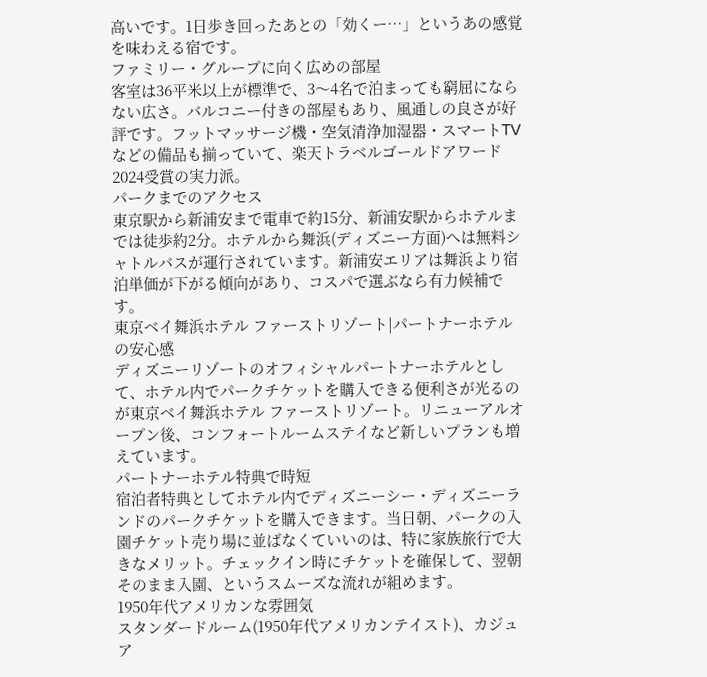高いです。1日歩き回ったあとの「効くー…」というあの感覚を味わえる宿です。
ファミリー・グループに向く広めの部屋
客室は36平米以上が標準で、3〜4名で泊まっても窮屈にならない広さ。バルコニー付きの部屋もあり、風通しの良さが好評です。フットマッサージ機・空気清浄加湿器・スマートTVなどの備品も揃っていて、楽天トラベルゴールドアワード2024受賞の実力派。
パークまでのアクセス
東京駅から新浦安まで電車で約15分、新浦安駅からホテルまでは徒歩約2分。ホテルから舞浜(ディズニー方面)へは無料シャトルバスが運行されています。新浦安エリアは舞浜より宿泊単価が下がる傾向があり、コスパで選ぶなら有力候補です。
東京ベイ舞浜ホテル ファーストリゾート|パートナーホテルの安心感
ディズニーリゾートのオフィシャルパートナーホテルとして、ホテル内でパークチケットを購入できる便利さが光るのが東京ベイ舞浜ホテル ファーストリゾート。リニューアルオープン後、コンフォートルームステイなど新しいプランも増えています。
パートナーホテル特典で時短
宿泊者特典としてホテル内でディズニーシー・ディズニーランドのパークチケットを購入できます。当日朝、パークの入園チケット売り場に並ばなくていいのは、特に家族旅行で大きなメリット。チェックイン時にチケットを確保して、翌朝そのまま入園、というスムーズな流れが組めます。
1950年代アメリカンな雰囲気
スタンダードルーム(1950年代アメリカンテイスト)、カジュア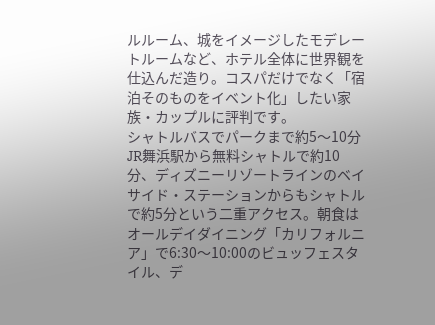ルルーム、城をイメージしたモデレートルームなど、ホテル全体に世界観を仕込んだ造り。コスパだけでなく「宿泊そのものをイベント化」したい家族・カップルに評判です。
シャトルバスでパークまで約5〜10分
JR舞浜駅から無料シャトルで約10分、ディズニーリゾートラインのベイサイド・ステーションからもシャトルで約5分という二重アクセス。朝食はオールデイダイニング「カリフォルニア」で6:30〜10:00のビュッフェスタイル、デ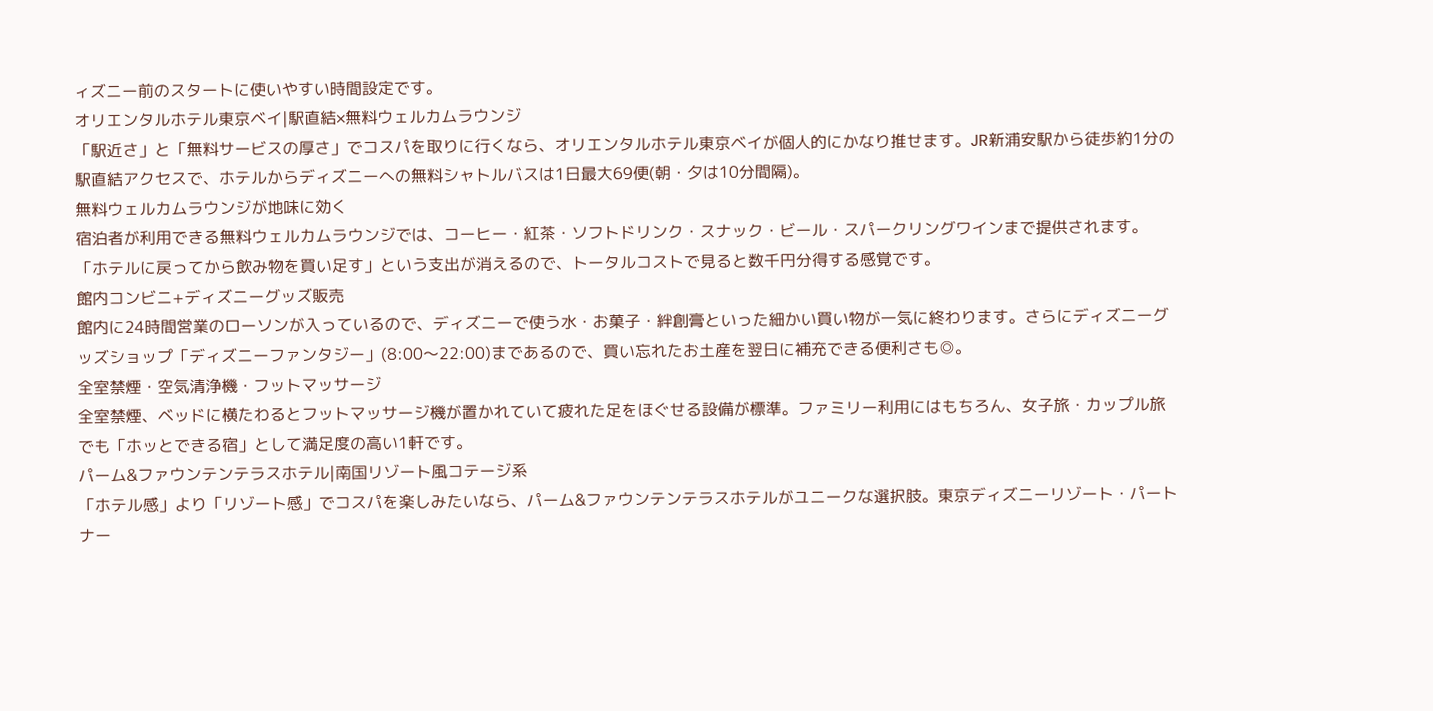ィズニー前のスタートに使いやすい時間設定です。
オリエンタルホテル東京ベイ|駅直結×無料ウェルカムラウンジ
「駅近さ」と「無料サービスの厚さ」でコスパを取りに行くなら、オリエンタルホテル東京ベイが個人的にかなり推せます。JR新浦安駅から徒歩約1分の駅直結アクセスで、ホテルからディズニーへの無料シャトルバスは1日最大69便(朝・夕は10分間隔)。
無料ウェルカムラウンジが地味に効く
宿泊者が利用できる無料ウェルカムラウンジでは、コーヒー・紅茶・ソフトドリンク・スナック・ビール・スパークリングワインまで提供されます。「ホテルに戻ってから飲み物を買い足す」という支出が消えるので、トータルコストで見ると数千円分得する感覚です。
館内コンビニ+ディズニーグッズ販売
館内に24時間営業のローソンが入っているので、ディズニーで使う水・お菓子・絆創膏といった細かい買い物が一気に終わります。さらにディズニーグッズショップ「ディズニーファンタジー」(8:00〜22:00)まであるので、買い忘れたお土産を翌日に補充できる便利さも◎。
全室禁煙・空気清浄機・フットマッサージ
全室禁煙、ベッドに横たわるとフットマッサージ機が置かれていて疲れた足をほぐせる設備が標準。ファミリー利用にはもちろん、女子旅・カップル旅でも「ホッとできる宿」として満足度の高い1軒です。
パーム&ファウンテンテラスホテル|南国リゾート風コテージ系
「ホテル感」より「リゾート感」でコスパを楽しみたいなら、パーム&ファウンテンテラスホテルがユニークな選択肢。東京ディズニーリゾート・パートナー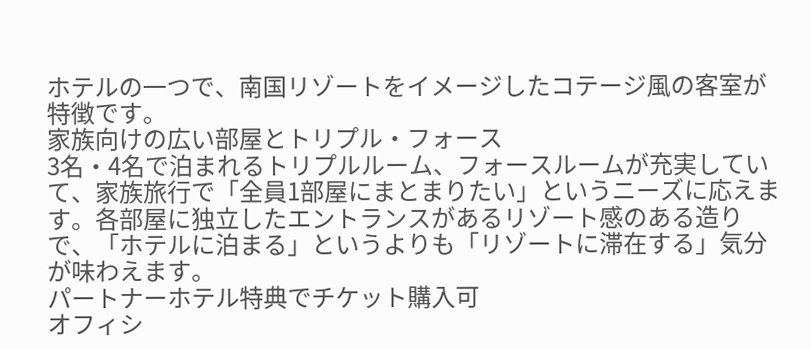ホテルの一つで、南国リゾートをイメージしたコテージ風の客室が特徴です。
家族向けの広い部屋とトリプル・フォース
3名・4名で泊まれるトリプルルーム、フォースルームが充実していて、家族旅行で「全員1部屋にまとまりたい」というニーズに応えます。各部屋に独立したエントランスがあるリゾート感のある造りで、「ホテルに泊まる」というよりも「リゾートに滞在する」気分が味わえます。
パートナーホテル特典でチケット購入可
オフィシ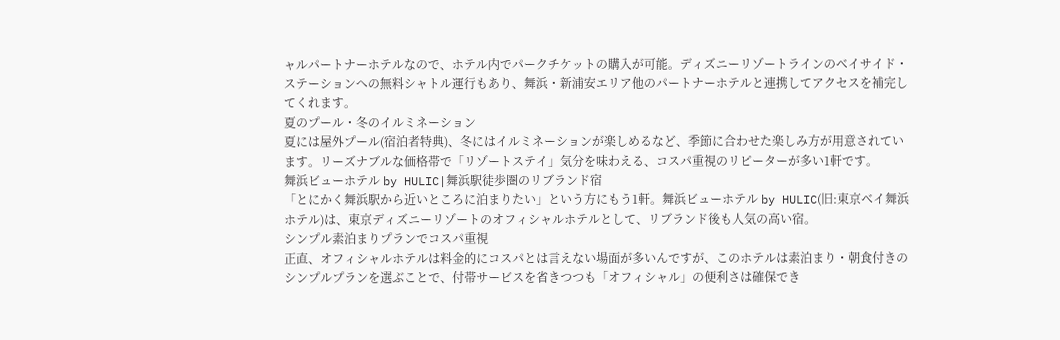ャルパートナーホテルなので、ホテル内でパークチケットの購入が可能。ディズニーリゾートラインのベイサイド・ステーションへの無料シャトル運行もあり、舞浜・新浦安エリア他のパートナーホテルと連携してアクセスを補完してくれます。
夏のプール・冬のイルミネーション
夏には屋外プール(宿泊者特典)、冬にはイルミネーションが楽しめるなど、季節に合わせた楽しみ方が用意されています。リーズナブルな価格帯で「リゾートステイ」気分を味わえる、コスパ重視のリピーターが多い1軒です。
舞浜ビューホテル by HULIC|舞浜駅徒歩圏のリブランド宿
「とにかく舞浜駅から近いところに泊まりたい」という方にもう1軒。舞浜ビューホテル by HULIC(旧:東京ベイ舞浜ホテル)は、東京ディズニーリゾートのオフィシャルホテルとして、リブランド後も人気の高い宿。
シンプル素泊まりプランでコスパ重視
正直、オフィシャルホテルは料金的にコスパとは言えない場面が多いんですが、このホテルは素泊まり・朝食付きのシンプルプランを選ぶことで、付帯サービスを省きつつも「オフィシャル」の便利さは確保でき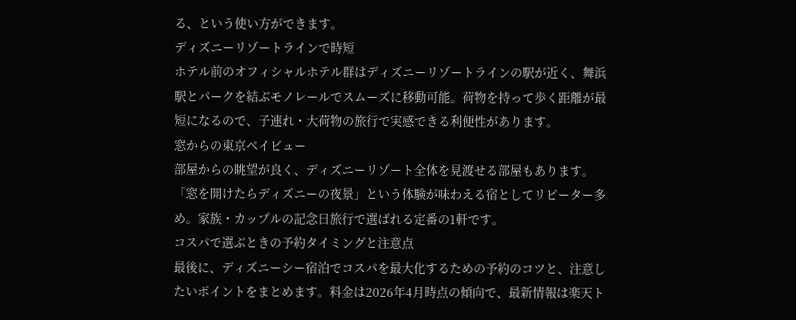る、という使い方ができます。
ディズニーリゾートラインで時短
ホテル前のオフィシャルホテル群はディズニーリゾートラインの駅が近く、舞浜駅とパークを結ぶモノレールでスムーズに移動可能。荷物を持って歩く距離が最短になるので、子連れ・大荷物の旅行で実感できる利便性があります。
窓からの東京ベイビュー
部屋からの眺望が良く、ディズニーリゾート全体を見渡せる部屋もあります。「窓を開けたらディズニーの夜景」という体験が味わえる宿としてリピーター多め。家族・カップルの記念日旅行で選ばれる定番の1軒です。
コスパで選ぶときの予約タイミングと注意点
最後に、ディズニーシー宿泊でコスパを最大化するための予約のコツと、注意したいポイントをまとめます。料金は2026年4月時点の傾向で、最新情報は楽天ト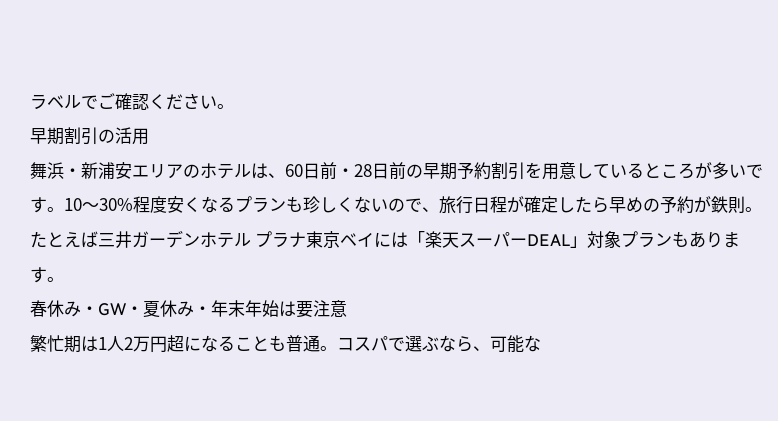ラベルでご確認ください。
早期割引の活用
舞浜・新浦安エリアのホテルは、60日前・28日前の早期予約割引を用意しているところが多いです。10〜30%程度安くなるプランも珍しくないので、旅行日程が確定したら早めの予約が鉄則。たとえば三井ガーデンホテル プラナ東京ベイには「楽天スーパーDEAL」対象プランもあります。
春休み・GW・夏休み・年末年始は要注意
繁忙期は1人2万円超になることも普通。コスパで選ぶなら、可能な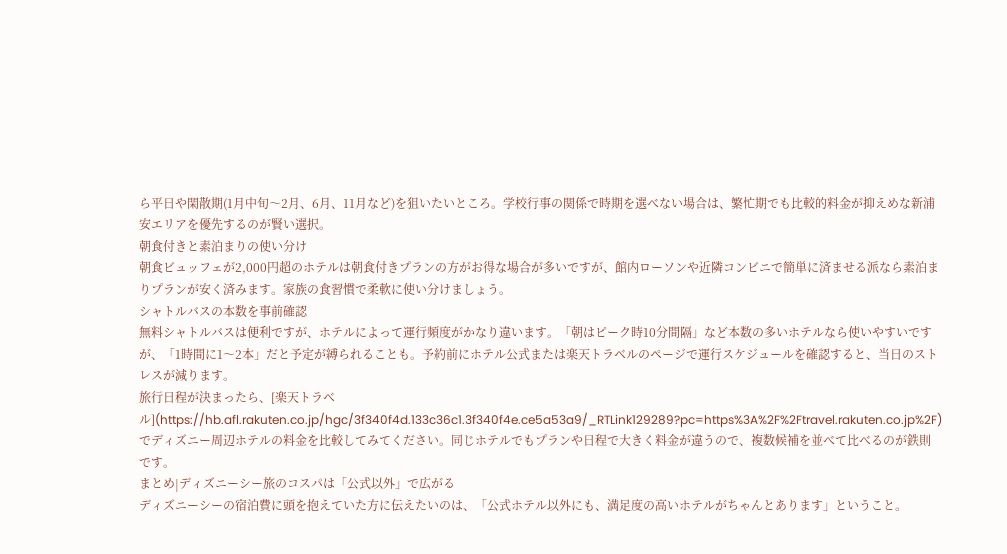ら平日や閑散期(1月中旬〜2月、6月、11月など)を狙いたいところ。学校行事の関係で時期を選べない場合は、繁忙期でも比較的料金が抑えめな新浦安エリアを優先するのが賢い選択。
朝食付きと素泊まりの使い分け
朝食ビュッフェが2,000円超のホテルは朝食付きプランの方がお得な場合が多いですが、館内ローソンや近隣コンビニで簡単に済ませる派なら素泊まりプランが安く済みます。家族の食習慣で柔軟に使い分けましょう。
シャトルバスの本数を事前確認
無料シャトルバスは便利ですが、ホテルによって運行頻度がかなり違います。「朝はピーク時10分間隔」など本数の多いホテルなら使いやすいですが、「1時間に1〜2本」だと予定が縛られることも。予約前にホテル公式または楽天トラベルのページで運行スケジュールを確認すると、当日のストレスが減ります。
旅行日程が決まったら、[楽天トラベル](https://hb.afl.rakuten.co.jp/hgc/3f340f4d.133c36c1.3f340f4e.ce5a53a9/_RTLink129289?pc=https%3A%2F%2Ftravel.rakuten.co.jp%2F)でディズニー周辺ホテルの料金を比較してみてください。同じホテルでもプランや日程で大きく料金が違うので、複数候補を並べて比べるのが鉄則です。
まとめ|ディズニーシー旅のコスパは「公式以外」で広がる
ディズニーシーの宿泊費に頭を抱えていた方に伝えたいのは、「公式ホテル以外にも、満足度の高いホテルがちゃんとあります」ということ。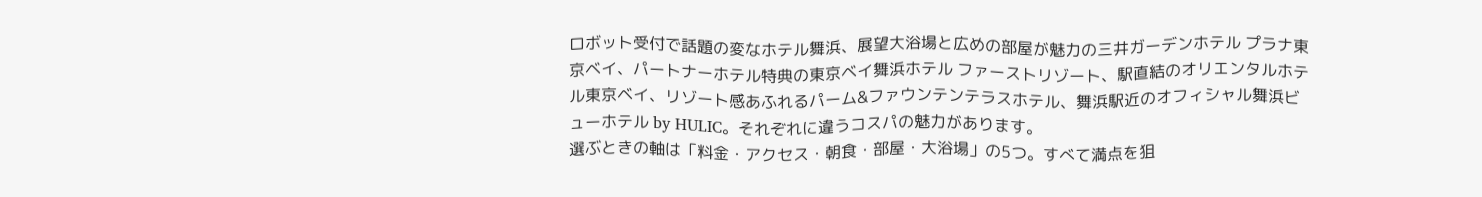ロボット受付で話題の変なホテル舞浜、展望大浴場と広めの部屋が魅力の三井ガーデンホテル プラナ東京ベイ、パートナーホテル特典の東京ベイ舞浜ホテル ファーストリゾート、駅直結のオリエンタルホテル東京ベイ、リゾート感あふれるパーム&ファウンテンテラスホテル、舞浜駅近のオフィシャル舞浜ビューホテル by HULIC。それぞれに違うコスパの魅力があります。
選ぶときの軸は「料金・アクセス・朝食・部屋・大浴場」の5つ。すべて満点を狙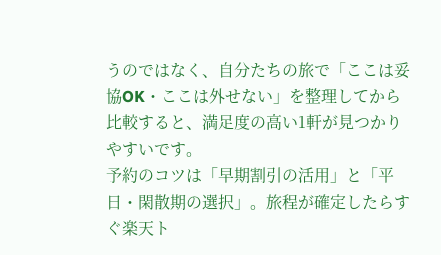うのではなく、自分たちの旅で「ここは妥協OK・ここは外せない」を整理してから比較すると、満足度の高い1軒が見つかりやすいです。
予約のコツは「早期割引の活用」と「平日・閑散期の選択」。旅程が確定したらすぐ楽天ト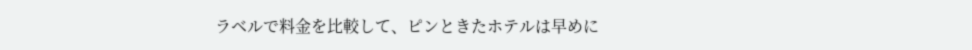ラベルで料金を比較して、ピンときたホテルは早めに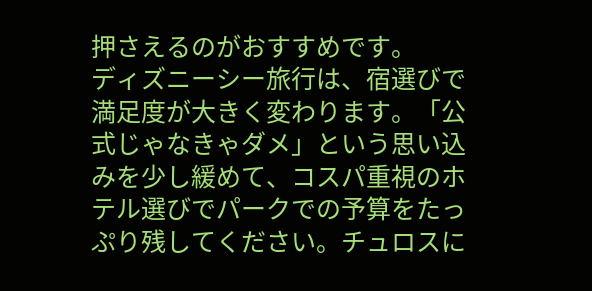押さえるのがおすすめです。
ディズニーシー旅行は、宿選びで満足度が大きく変わります。「公式じゃなきゃダメ」という思い込みを少し緩めて、コスパ重視のホテル選びでパークでの予算をたっぷり残してください。チュロスに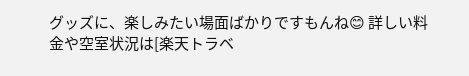グッズに、楽しみたい場面ばかりですもんね😊 詳しい料金や空室状況は[楽天トラベ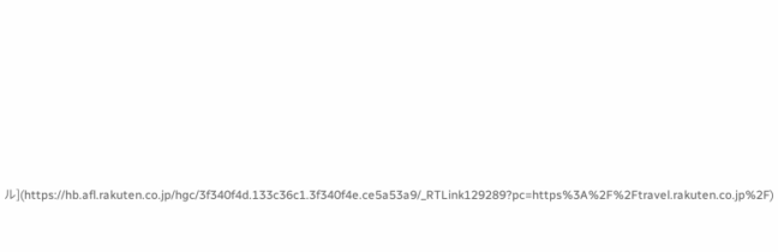ル](https://hb.afl.rakuten.co.jp/hgc/3f340f4d.133c36c1.3f340f4e.ce5a53a9/_RTLink129289?pc=https%3A%2F%2Ftravel.rakuten.co.jp%2F)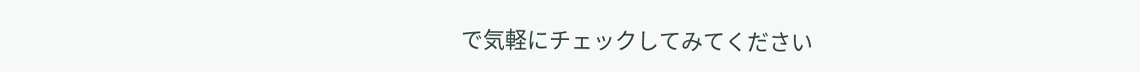で気軽にチェックしてみてください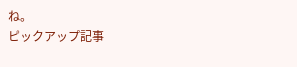ね。
ピックアップ記事